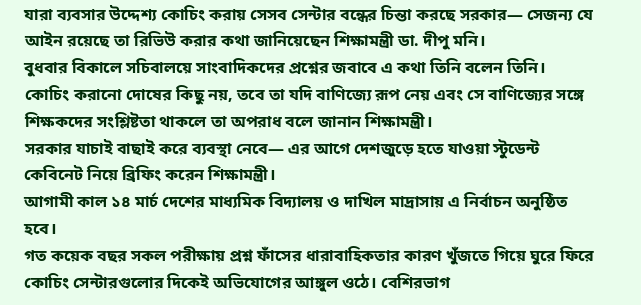যারা ব্যবসার উদ্দেশ্য কোচিং করায় সেসব সেন্টার বন্ধের চিন্তা করছে সরকার— সেজন্য যে আইন রয়েছে তা রিভিউ করার কথা জানিয়েছেন শিক্ষামন্ত্রী ডা. দীপু মনি।
বুধবার বিকালে সচিবালয়ে সাংবাদিকদের প্রশ্নের জবাবে এ কথা তিনি বলেন তিনি।
কোচিং করানো দোষের কিছু নয়, তবে তা যদি বাণিজ্যে রূপ নেয় এবং সে বাণিজ্যের সঙ্গে শিক্ষকদের সংশ্লিষ্টতা থাকলে তা অপরাধ বলে জানান শিক্ষামন্ত্রী।
সরকার যাচাই বাছাই করে ব্যবস্থা নেবে— এর আগে দেশজুড়ে হতে যাওয়া স্টুডেন্ট কেবিনেট নিয়ে ব্রিফিং করেন শিক্ষামন্ত্রী।
আগামী কাল ১৪ মার্চ দেশের মাধ্যমিক বিদ্যালয় ও দাখিল মাদ্রাসায় এ নির্বাচন অনুষ্ঠিত হবে।
গত কয়েক বছর সকল পরীক্ষায় প্রশ্ন ফাঁসের ধারাবাহিকতার কারণ খুঁজতে গিয়ে ঘুরে ফিরে কোচিং সেন্টারগুলোর দিকেই অভিযোগের আঙ্গুল ওঠে। বেশিরভাগ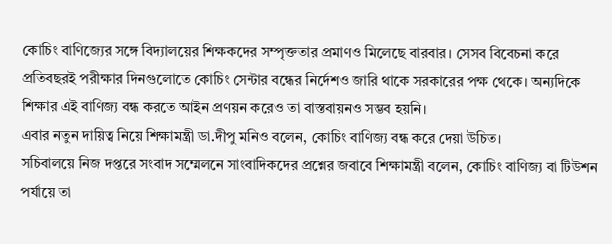কোচিং বাণিজ্যের সঙ্গে বিদ্যালয়ের শিক্ষকদের সম্পৃক্ততার প্রমাণও মিলেছে বারবার। সেসব বিবেচনা করে প্রতিবছরই পরীক্ষার দিনগুলোতে কোচিং সেন্টার বন্ধের নির্দেশও জারি থাকে সরকারের পক্ষ থেকে। অন্যদিকে শিক্ষার এই বাণিজ্য বন্ধ করতে আইন প্রণয়ন করেও তা বাস্তবায়নও সম্ভব হয়নি।
এবার নতুন দায়িত্ব নিয়ে শিক্ষামন্ত্রী ডা.দীপু মনিও বলেন, কোচিং বাণিজ্য বন্ধ করে দেয়া উচিত।
সচিবালয়ে নিজ দপ্তরে সংবাদ সম্মেলনে সাংবাদিকদের প্রশ্নের জবাবে শিক্ষামন্ত্রী বলেন, কোচিং বাণিজ্য বা টিউশন পর্যায়ে তা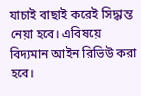যাচাই বাছাই করেই সিদ্ধান্ত নেয়া হবে। এবিষয়ে বিদ্যমান আইন রিভিউ করা হবে।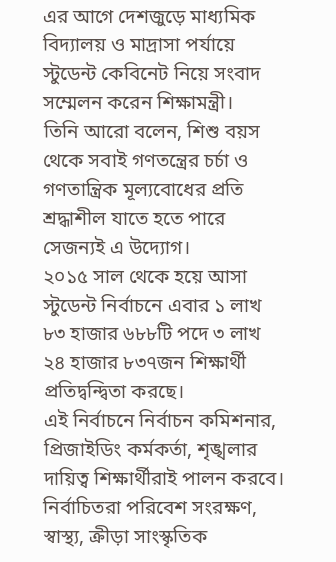এর আগে দেশজুড়ে মাধ্যমিক বিদ্যালয় ও মাদ্রাসা পর্যায়ে স্টুডেন্ট কেবিনেট নিয়ে সংবাদ সম্মেলন করেন শিক্ষামন্ত্রী।
তিনি আরো বলেন, শিশু বয়স থেকে সবাই গণতন্ত্রের চর্চা ও গণতান্ত্রিক মূল্যবোধের প্রতি শ্রদ্ধাশীল যাতে হতে পারে সেজন্যই এ উদ্যোগ।
২০১৫ সাল থেকে হয়ে আসা স্টুডেন্ট নির্বাচনে এবার ১ লাখ ৮৩ হাজার ৬৮৮টি পদে ৩ লাখ ২৪ হাজার ৮৩৭জন শিক্ষার্থী প্রতিদ্বন্দ্বিতা করছে।
এই নির্বাচনে নির্বাচন কমিশনার, প্রিজাইডিং কর্মকর্তা, শৃঙ্খলার দায়িত্ব শিক্ষার্থীরাই পালন করবে।
নির্বাচিতরা পরিবেশ সংরক্ষণ, স্বাস্থ্য, ক্রীড়া সাংস্কৃতিক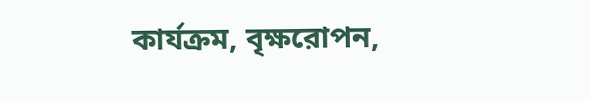কার্যক্রম, বৃক্ষরোপন,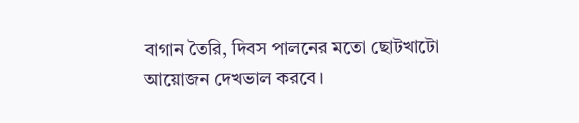বাগান তৈরি, দিবস পালনের মতো ছোটখাটো আয়োজন দেখভাল করবে।